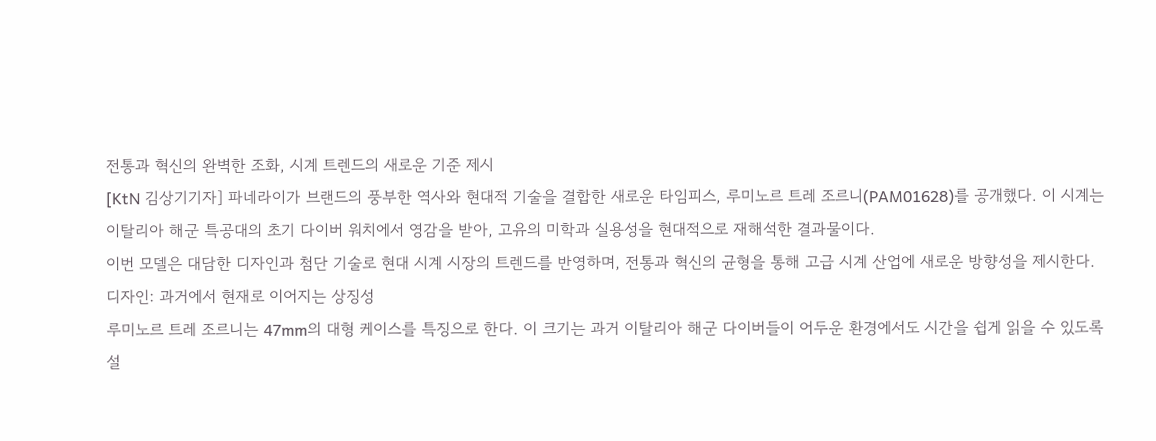전통과 혁신의 완벽한 조화, 시계 트렌드의 새로운 기준 제시
[KtN 김상기기자] 파네라이가 브랜드의 풍부한 역사와 현대적 기술을 결합한 새로운 타임피스, 루미노르 트레 조르니(PAM01628)를 공개했다. 이 시계는 이탈리아 해군 특공대의 초기 다이버 워치에서 영감을 받아, 고유의 미학과 실용성을 현대적으로 재해석한 결과물이다.
이번 모델은 대담한 디자인과 첨단 기술로 현대 시계 시장의 트렌드를 반영하며, 전통과 혁신의 균형을 통해 고급 시계 산업에 새로운 방향성을 제시한다.
디자인: 과거에서 현재로 이어지는 상징성
루미노르 트레 조르니는 47mm의 대형 케이스를 특징으로 한다. 이 크기는 과거 이탈리아 해군 다이버들이 어두운 환경에서도 시간을 쉽게 읽을 수 있도록 설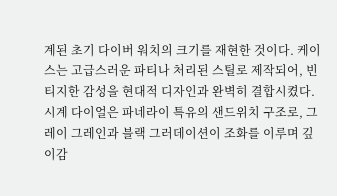계된 초기 다이버 워치의 크기를 재현한 것이다. 케이스는 고급스러운 파티나 처리된 스틸로 제작되어, 빈티지한 감성을 현대적 디자인과 완벽히 결합시켰다.
시계 다이얼은 파네라이 특유의 샌드위치 구조로, 그레이 그레인과 블랙 그러데이션이 조화를 이루며 깊이감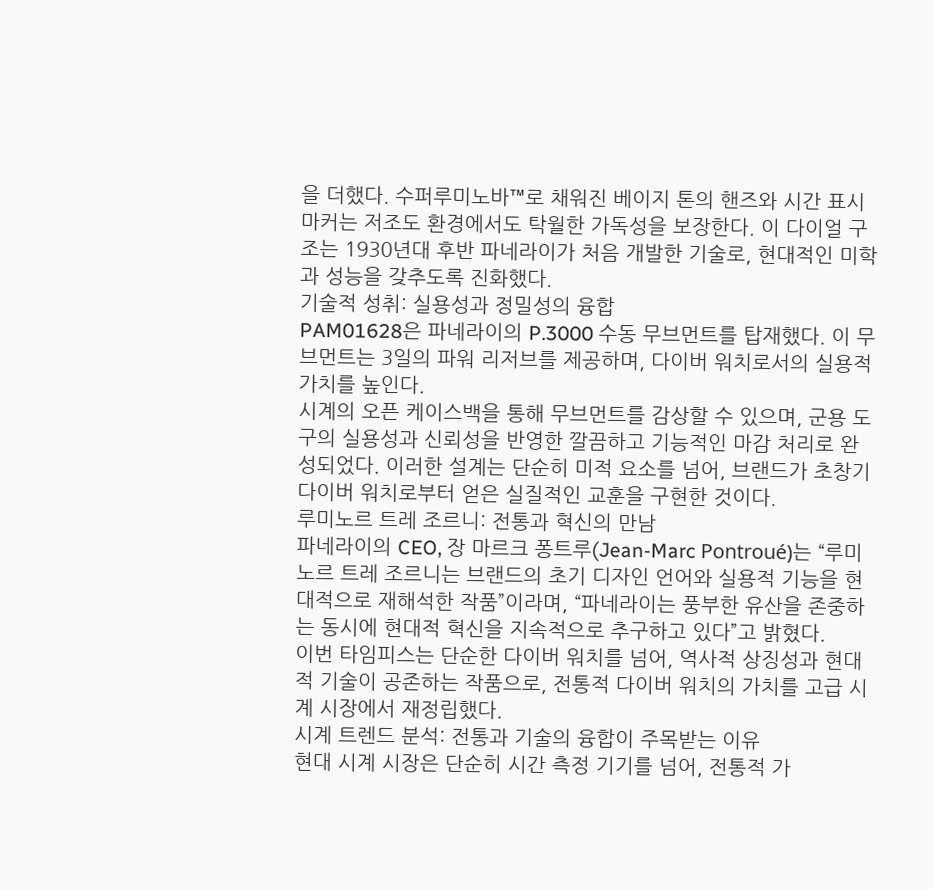을 더했다. 수퍼루미노바™로 채워진 베이지 톤의 핸즈와 시간 표시 마커는 저조도 환경에서도 탁월한 가독성을 보장한다. 이 다이얼 구조는 1930년대 후반 파네라이가 처음 개발한 기술로, 현대적인 미학과 성능을 갖추도록 진화했다.
기술적 성취: 실용성과 정밀성의 융합
PAM01628은 파네라이의 P.3000 수동 무브먼트를 탑재했다. 이 무브먼트는 3일의 파워 리저브를 제공하며, 다이버 워치로서의 실용적 가치를 높인다.
시계의 오픈 케이스백을 통해 무브먼트를 감상할 수 있으며, 군용 도구의 실용성과 신뢰성을 반영한 깔끔하고 기능적인 마감 처리로 완성되었다. 이러한 설계는 단순히 미적 요소를 넘어, 브랜드가 초창기 다이버 워치로부터 얻은 실질적인 교훈을 구현한 것이다.
루미노르 트레 조르니: 전통과 혁신의 만남
파네라이의 CEO, 장 마르크 퐁트루(Jean-Marc Pontroué)는 “루미노르 트레 조르니는 브랜드의 초기 디자인 언어와 실용적 기능을 현대적으로 재해석한 작품”이라며, “파네라이는 풍부한 유산을 존중하는 동시에 현대적 혁신을 지속적으로 추구하고 있다”고 밝혔다.
이번 타임피스는 단순한 다이버 워치를 넘어, 역사적 상징성과 현대적 기술이 공존하는 작품으로, 전통적 다이버 워치의 가치를 고급 시계 시장에서 재정립했다.
시계 트렌드 분석: 전통과 기술의 융합이 주목받는 이유
현대 시계 시장은 단순히 시간 측정 기기를 넘어, 전통적 가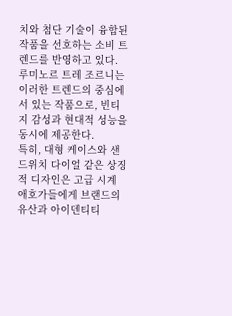치와 첨단 기술이 융합된 작품을 선호하는 소비 트렌드를 반영하고 있다. 루미노르 트레 조르니는 이러한 트렌드의 중심에 서 있는 작품으로, 빈티지 감성과 현대적 성능을 동시에 제공한다.
특히, 대형 케이스와 샌드위치 다이얼 같은 상징적 디자인은 고급 시계 애호가들에게 브랜드의 유산과 아이덴티티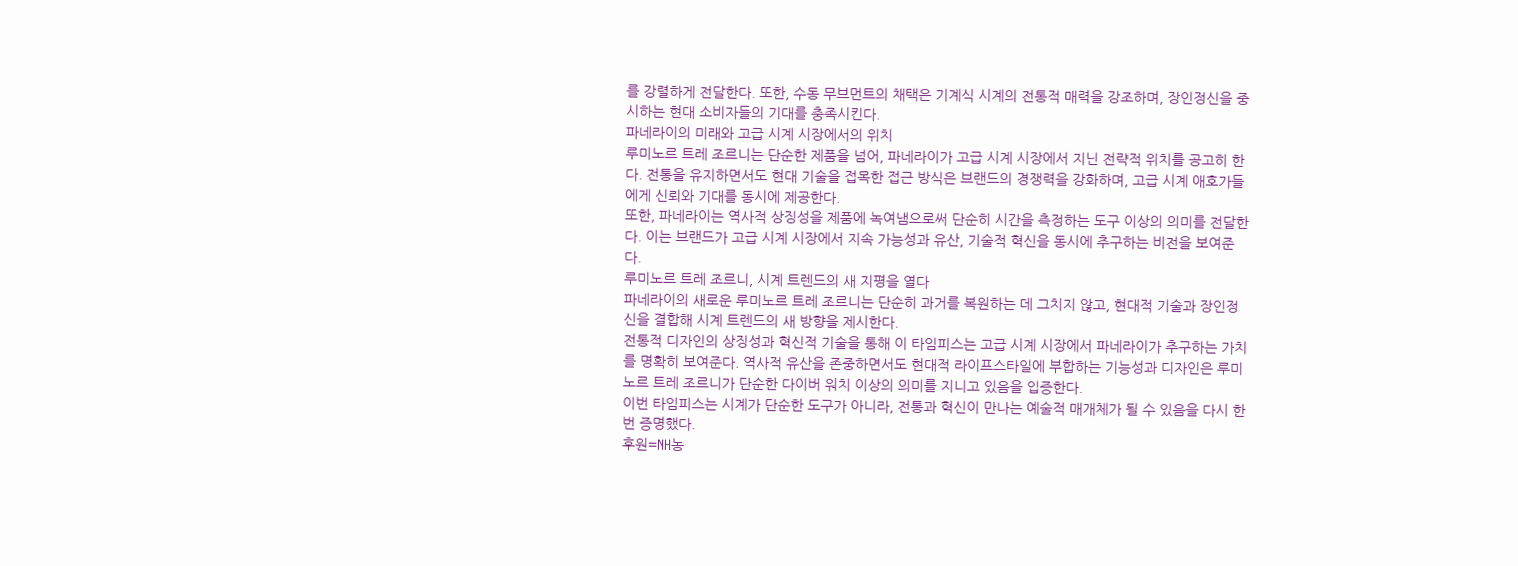를 강렬하게 전달한다. 또한, 수동 무브먼트의 채택은 기계식 시계의 전통적 매력을 강조하며, 장인정신을 중시하는 현대 소비자들의 기대를 충족시킨다.
파네라이의 미래와 고급 시계 시장에서의 위치
루미노르 트레 조르니는 단순한 제품을 넘어, 파네라이가 고급 시계 시장에서 지닌 전략적 위치를 공고히 한다. 전통을 유지하면서도 현대 기술을 접목한 접근 방식은 브랜드의 경쟁력을 강화하며, 고급 시계 애호가들에게 신뢰와 기대를 동시에 제공한다.
또한, 파네라이는 역사적 상징성을 제품에 녹여냄으로써 단순히 시간을 측정하는 도구 이상의 의미를 전달한다. 이는 브랜드가 고급 시계 시장에서 지속 가능성과 유산, 기술적 혁신을 동시에 추구하는 비전을 보여준다.
루미노르 트레 조르니, 시계 트렌드의 새 지평을 열다
파네라이의 새로운 루미노르 트레 조르니는 단순히 과거를 복원하는 데 그치지 않고, 현대적 기술과 장인정신을 결합해 시계 트렌드의 새 방향을 제시한다.
전통적 디자인의 상징성과 혁신적 기술을 통해 이 타임피스는 고급 시계 시장에서 파네라이가 추구하는 가치를 명확히 보여준다. 역사적 유산을 존중하면서도 현대적 라이프스타일에 부합하는 기능성과 디자인은 루미노르 트레 조르니가 단순한 다이버 워치 이상의 의미를 지니고 있음을 입증한다.
이번 타임피스는 시계가 단순한 도구가 아니라, 전통과 혁신이 만나는 예술적 매개체가 될 수 있음을 다시 한번 증명했다.
후원=NH농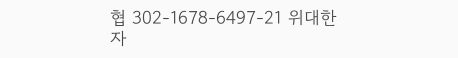협 302-1678-6497-21 위대한자